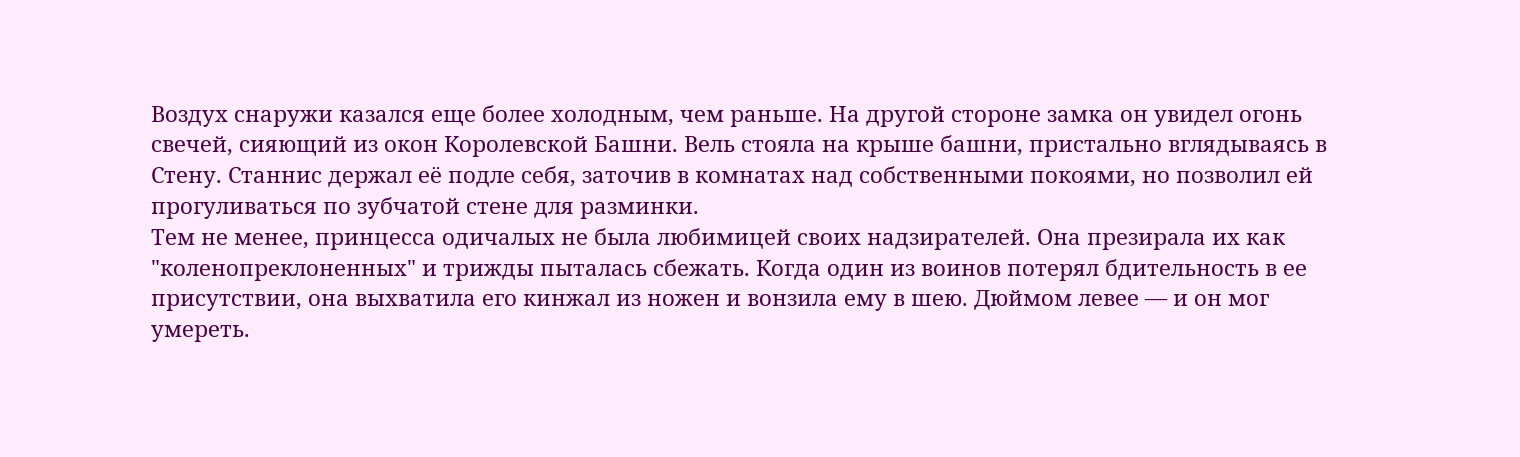Воздух снаружи казался еще более холодным, чем раньше. На другой стороне замка он увидел огонь свечей, сияющий из окон Королевской Башни. Вель стояла на крыше башни, пристально вглядываясь в Стену. Станнис держал её подле себя, заточив в комнатах над собственными покоями, но позволил ей прогуливаться по зубчатой стене для разминки.
Тем не менее, принцесса одичалых не была любимицей своих надзирателей. Она презирала их как "коленопреклоненных" и трижды пыталась сбежать. Когда один из воинов потерял бдительность в ее присутствии, она выхватила его кинжал из ножен и вонзила ему в шею. Дюймом левее — и он мог умереть.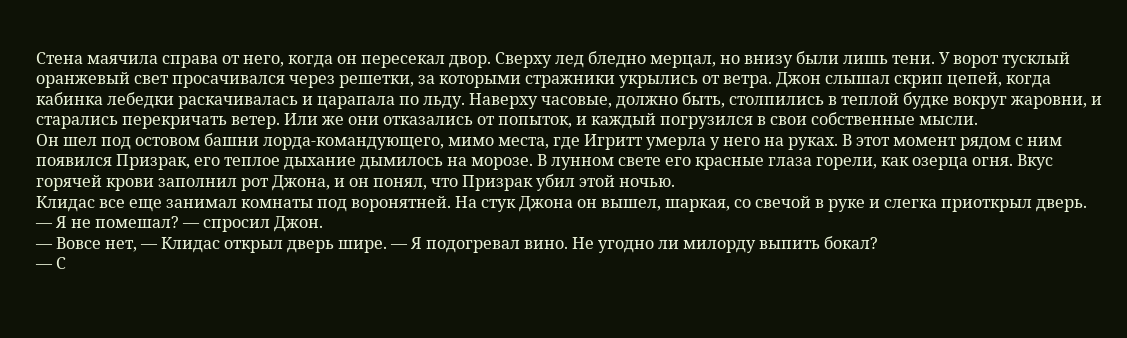Стена маячила справа от него, когда он пересекал двор. Сверху лед бледно мерцал, но внизу были лишь тени. У ворот тусклый оранжевый свет просачивался через решетки, за которыми стражники укрылись от ветра. Джон слышал скрип цепей, когда кабинка лебедки раскачивалась и царапала по льду. Наверху часовые, должно быть, столпились в теплой будке вокруг жаровни, и старались перекричать ветер. Или же они отказались от попыток, и каждый погрузился в свои собственные мысли.
Он шел под остовом башни лорда-командующего, мимо места, где Игритт умерла у него на руках. В этот момент рядом с ним появился Призрак, его теплое дыхание дымилось на морозе. В лунном свете его красные глаза горели, как озерца огня. Вкус горячей крови заполнил рот Джона, и он понял, что Призрак убил этой ночью.
Клидас все еще занимал комнаты под воронятней. На стук Джона он вышел, шаркая, со свечой в руке и слегка приоткрыл дверь.
— Я не помешал? — спросил Джон.
— Вовсе нет, — Клидас открыл дверь шире. — Я подогревал вино. Не угодно ли милорду выпить бокал?
— С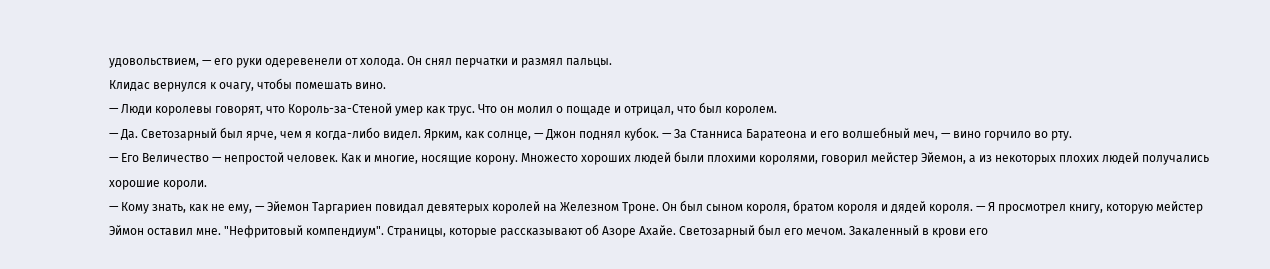удовольствием, — его руки одеревенели от холода. Он снял перчатки и размял пальцы.
Клидас вернулся к очагу, чтобы помешать вино.
— Люди королевы говорят, что Король-за-Стеной умер как трус. Что он молил о пощаде и отрицал, что был королем.
— Да. Светозарный был ярче, чем я когда-либо видел. Ярким, как солнце, — Джон поднял кубок. — За Станниса Баратеона и его волшебный меч, — вино горчило во рту.
— Его Величество — непростой человек. Как и многие, носящие корону. Множесто хороших людей были плохими королями, говорил мейстер Эйемон, а из некоторых плохих людей получались хорошие короли.
— Кому знать, как не ему, — Эйемон Таргариен повидал девятерых королей на Железном Троне. Он был сыном короля, братом короля и дядей короля. — Я просмотрел книгу, которую мейстер Эймон оставил мне. "Нефритовый компендиум". Страницы, которые рассказывают об Азоре Ахайе. Светозарный был его мечом. Закаленный в крови его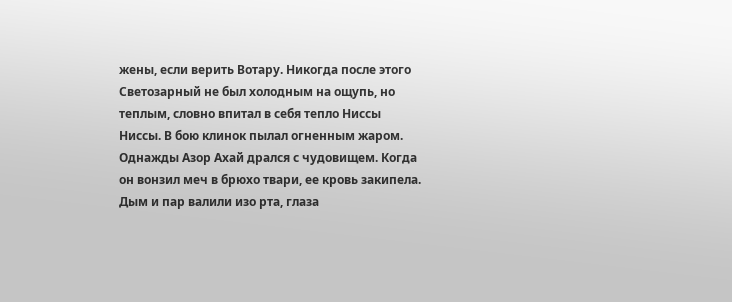жены, если верить Вотару. Никогда после этого Светозарный не был холодным на ощупь, но теплым, словно впитал в себя тепло Ниссы Ниссы. В бою клинок пылал огненным жаром. Однажды Азор Ахай дрался с чудовищем. Когда он вонзил меч в брюхо твари, ее кровь закипела. Дым и пар валили изо рта, глаза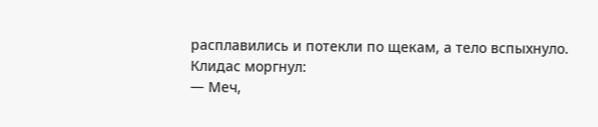расплавились и потекли по щекам, а тело вспыхнуло.
Клидас моргнул:
— Меч,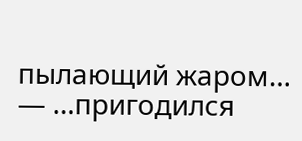пылающий жаром…
— …пригодился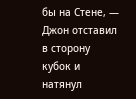бы на Стене, — Джон отставил в сторону кубок и натянул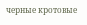черные кротовые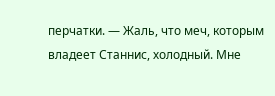перчатки. — Жаль, что меч, которым владеет Станнис, холодный. Мне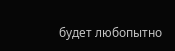будет любопытно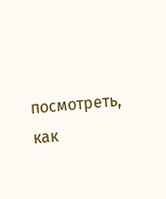посмотреть, как